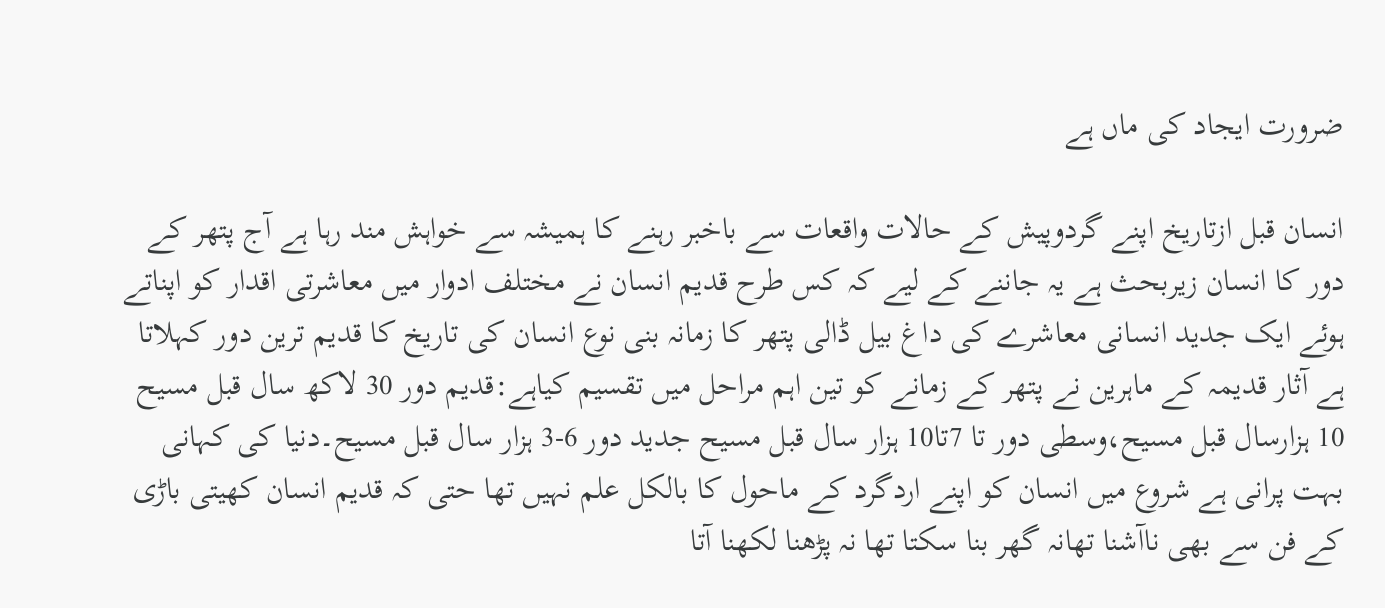ضرورت ایجاد کی ماں ہے

انسان قبل ازتاریخ اپنے گردوپیش کے حالات واقعات سے باخبر رہنے کا ہمیشہ سے خواہش مند رہا ہے آج پتھر کے دور کا انسان زیربحث ہے یہ جاننے کے لیے کہ کس طرح قدیم انسان نے مختلف ادوار میں معاشرتی اقدار کو اپناتے ہوئے ایک جدید انسانی معاشرے کی داغ بیل ڈالی پتھر کا زمانہ بنی نوع انسان کی تاریخ کا قدیم ترین دور کہلاتا ہے آثار قدیمہ کے ماہرین نے پتھر کے زمانے کو تین اہم مراحل میں تقسیم کیاہے:قدیم دور 30 لاکھ سال قبل مسیح 10 ہزارسال قبل مسیح،وسطی دور تا 7تا10 ہزار سال قبل مسیح جدید دور 6-3 ہزار سال قبل مسیح۔دنیا کی کہانی بہت پرانی ہے شروع میں انسان کو اپنے اردگرد کے ماحول کا بالکل علم نہیں تھا حتی کہ قدیم انسان کھیتی باڑی کے فن سے بھی ناآشنا تھانہ گھر بنا سکتا تھا نہ پڑھنا لکھنا آتا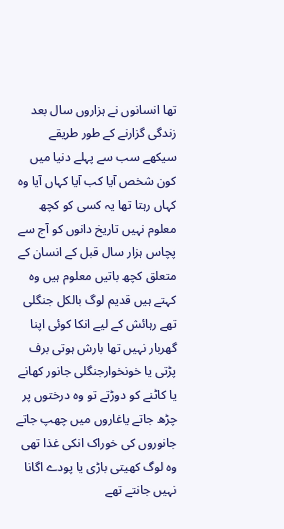تھا انسانوں نے ہزاروں سال بعد زندگی گزارنے کے طور طریقے سیکھے سب سے پہلے دنیا میں کون شخص آیا کب آیا کہاں آیا وہ کہاں رہتا تھا یہ کسی کو کچھ معلوم نہیں تاریخ دانوں کو آج سے پچاس ہزار سال قبل کے انسان کے متعلق کچھ باتیں معلوم ہیں وہ کہتے ہیں قدیم لوگ بالکل جنگلی تھے رہائش کے لیے انکا کوئی اپنا گھربار نہیں تھا بارش ہوتی برف پڑتی یا خونخوارجنگلی جانور کھانے یا کاٹنے کو دوڑتے تو وہ درختوں پر چڑھ جاتے یاغاروں میں چھپ جاتے جانوروں کی خوراک انکی غذا تھی وہ لوگ کھیتی باڑی یا پودے اگانا نہیں جانتے تھے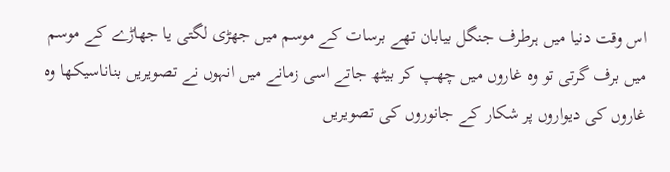اس وقت دنیا میں ہرطرف جنگل بیابان تھے برسات کے موسم میں جھڑی لگتی یا جھاڑے کے موسم میں برف گرتی تو وہ غاروں میں چھپ کر بیٹھ جاتے اسی زمانے میں انہوں نے تصویریں بناناسیکھا وہ غاروں کی دیواروں پر شکار کے جانوروں کی تصویریں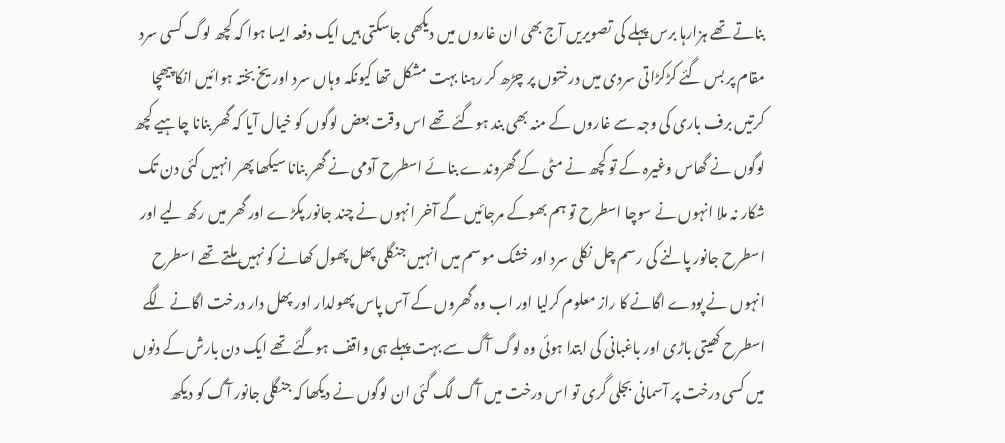بناتے تھے ہزارہا برس پہلے کی تصویریں آج بھی ان غاروں میں دیکھی جاسکتی ہیں ایک دفعہ ایسا ہوا کہ کچھ لوگ کسی سرد مقام پر بس گئے کڑکڑاتی سردی میں درختوں پر چڑھ کر رہنا بہت مشکل تھا کیونکہ وہاں سرد اور یخ بختہ ہوائیں انکا پیھچا کرتیں برف باری کی وجہ سے غاروں کے منہ بھی بند ہوگئے تھے اس وقت بعض لوگوں کو خیال آیا کہ گھر بنانا چاہیے کچھ لوگوں نے گھاس وغیرہ کے تو کچھ نے مٹی کے گھروندے بنائے اسطرح آدمی نے گھر بنانا سیکھا پھر انہیں کئی دن تک شکار نہ ملا انہوں نے سوچا اسطرح تو ہم بھوکے مرجائیں گے آخر انہوں نے چند جانور پکڑے اور گھر میں رکھ لیے اور اسطرح جانور پالنے کی رسم چل نکلی سرد اور خشک موسم میں انہیں جنگلی پھل پھول کھانے کو نہیں ملتے تھے اسطرح انہوں نے پودے اگانے کا راز معلوم کرلیا اور اب وہ گھروں کے آس پاس پھولدار اور پھل دار درخت اگانے لگے اسطرح کھیتی باڑی اور باغبانی کی ابتدا ہوئی وہ لوگ آگ سے بہت پہلے ہی واقف ہوگئے تھے ایک دن بارش کے دنوں میں کسی درخت پر آسمانی بجلی گری تو اس درخت میں آگ لگ گئی ان لوگوں نے دیکھا کہ جنگلی جانور آگ کو دیکھ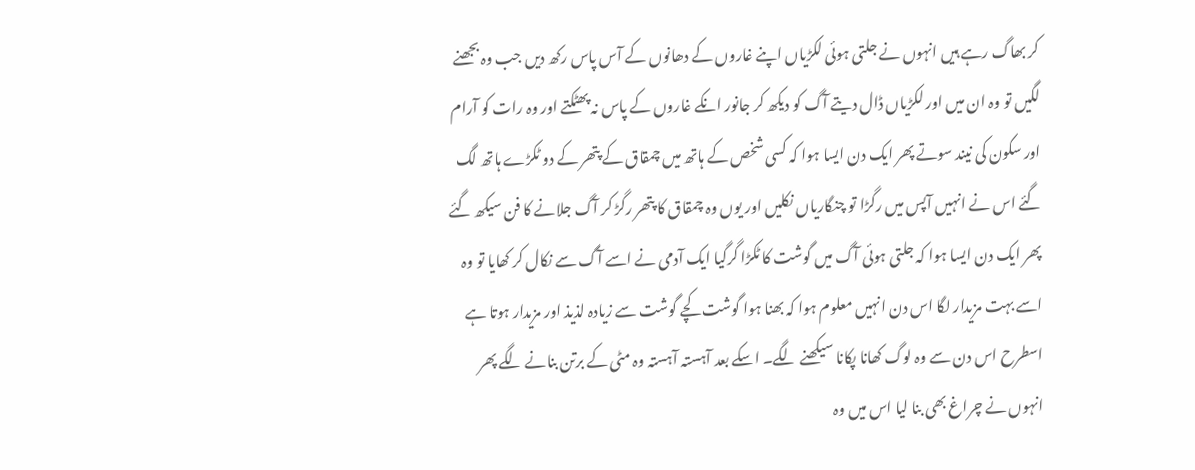کر بھاگ رہے ہیں انہوں نے جلتی ہوئی لکڑیاں اپنے غاروں کے دھانوں کے آس پاس رکھ دیں جب وہ بجھنے لگیں تو وہ ان میں اور لکڑیاں ڈال دیتے آگ کو دیکھ کر جانور انکے غاروں کے پاس نہ پھٹکتے اور وہ رات کو آرام اور سکون کی نیند سوتے پھر ایک دن ایسا ہوا کہ کسی شخص کے ہاتھ میں چمقاق کے پتھر کے دو ٹکڑے ہاتھ لگ گئے اس نے انہیں آپس میں رگڑا تو چنگاریاں نکلیں اور یوں وہ چمقاق کا پتھر رگڑ کر آگ جلانے کا فن سیکھ گئے پھر ایک دن ایسا ہوا کہ جلتی ہوئی آگ میں گوشت کا ٹکڑا گرگیا ایک آدمی نے اسے آگ سے نکال کر کھایا تو وہ اسے بہت مزیدار لگا اس دن انہیں معلوم ہوا کہ بھنا ہوا گوشت کچے گوشت سے زیادہ لذیذ اور مزیدار ہوتا ہے اسطرح اس دن سے وہ لوگ کھانا پکانا سیکھنے لگے۔ اسکے بعد آہستہ آہستہ وہ مٹی کے برتن بنانے لگے پھر انہوں نے چراغ بھی بنا لیا اس میں وہ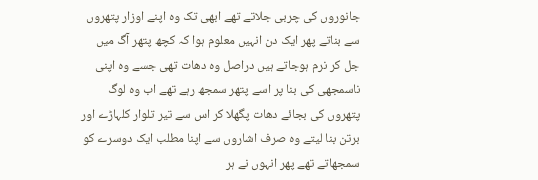جانوروں کی چربی جلاتے تھے ابھی تک وہ اپنے اوزار پتھروں سے بناتے پھر ایک دن انہیں معلوم ہوا کہ کچھ پتھر آگ میں جل کر نرم ہوجاتے ہیں دراصل وہ دھات تھی جسے وہ اپنی ناسمجھی کی بنا پر اسے پتھر سمجھ رہے تھے اب وہ لوگ پتھروں کی بجائے دھات پگھلا کر اس سے تیر تلوار کلہاڑے اور برتن بنا لیتے وہ صرف اشاروں سے اپنا مطلب ایک دوسرے کو سمجھاتے تھے پھر انہوں نے ہر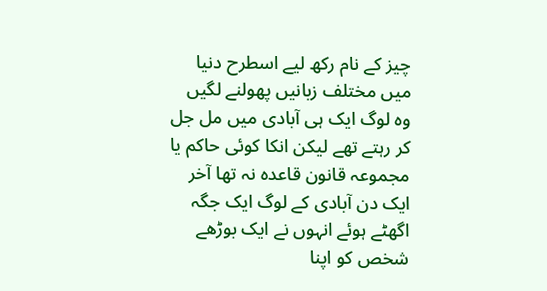چیز کے نام رکھ لیے اسطرح دنیا میں مختلف زبانیں پھولنے لگیں وہ لوگ ایک ہی آبادی میں مل جل کر رہتے تھے لیکن انکا کوئی حاکم یا مجموعہ قانون قاعدہ نہ تھا آخر ایک دن آبادی کے لوگ ایک جگہ اگھٹے ہوئے انہوں نے ایک بوڑھے شخص کو اپنا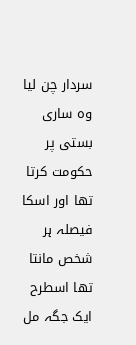سردار چن لیا وہ ساری بستی پر حکومت کرتا تھا اور اسکا فیصلہ ہر شخص مانتا تھا اسطرح ایک جگہ مل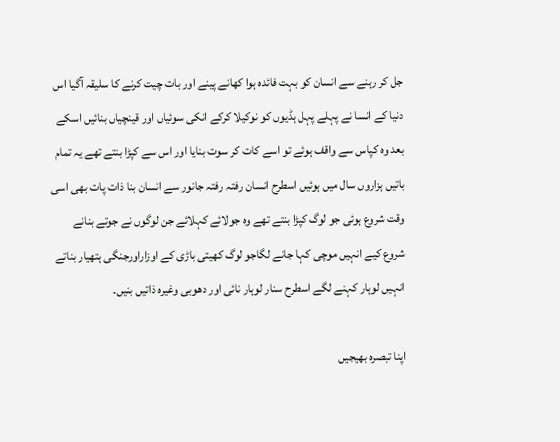جل کر رہنے سے انسان کو بہت فائدہ ہوا کھانے پینے اور بات چیت کرنے کا سلیقہ آگیا اس دنیا کے انسا نے پہلے پہل ہڈیوں کو نوکیلا کرکے انکی سوئیاں اور قینچیاں بنائیں اسکے بعد وہ کپاس سے واقف ہوئے تو اسے کات کر سوت بنایا اور اس سے کپڑا بنتے تھے یہ تمام باتیں ہزاروں سال میں ہوئیں اسطرح انسان رفتہ رفتہ جانور سے انسان بنا ذات پات بھی اسی وقت شروع ہوئی جو لوگ کپڑا بنتے تھے وہ جولائے کہلائے جن لوگوں نے جوتے بنانے شروع کیے انہیں موچی کہا جانے لگاجو لوگ کھیتی باڑی کے اوزاراورجنگی ہتھیار بناتے انہیں لوہار کہنے لگے اسطرح سنار لوہار نائی اور دھوبی وغیرہ ذاتیں بنیں۔

اپنا تبصرہ بھیجیں